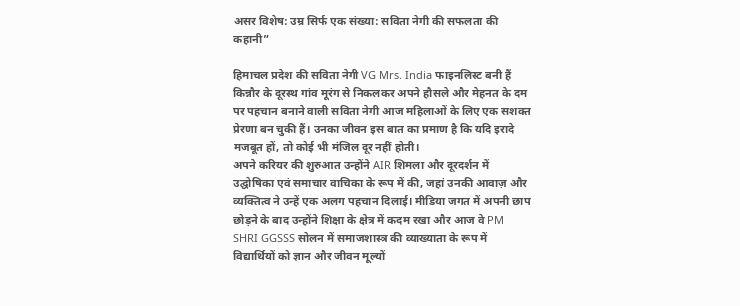असर विशेष: उम्र सिर्फ एक संख्या: सविता नेगी की सफलता की कहानी”

हिमाचल प्रदेश की सविता नेगी VG Mrs. India फाइनलिस्ट बनी हैं
किन्नौर के दूरस्थ गांव मूरंग से निकलकर अपने हौसले और मेहनत के दम पर पहचान बनाने वाली सविता नेगी आज महिलाओं के लिए एक सशक्त प्रेरणा बन चुकी हैं। उनका जीवन इस बात का प्रमाण है कि यदि इरादे मजबूत हों, तो कोई भी मंजिल दूर नहीं होती।
अपने करियर की शुरुआत उन्होंने AIR शिमला और दूरदर्शन में उद्घोषिका एवं समाचार वाचिका के रूप में की, जहां उनकी आवाज़ और व्यक्तित्व ने उन्हें एक अलग पहचान दिलाई। मीडिया जगत में अपनी छाप छोड़ने के बाद उन्होंने शिक्षा के क्षेत्र में कदम रखा और आज वे PM SHRI GGSSS सोलन में समाजशास्त्र की व्याख्याता के रूप में विद्यार्थियों को ज्ञान और जीवन मूल्यों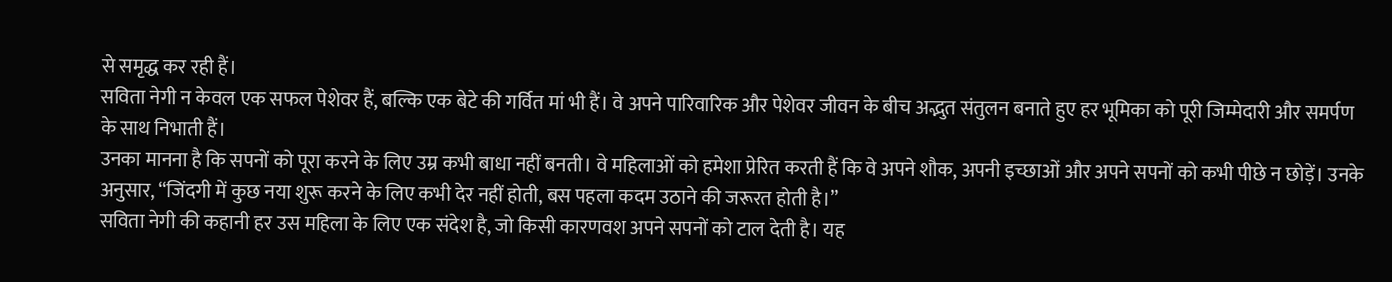से समृद्ध कर रही हैं।
सविता नेगी न केवल एक सफल पेशेवर हैं, बल्कि एक बेटे की गर्वित मां भी हैं। वे अपने पारिवारिक और पेशेवर जीवन के बीच अद्भुत संतुलन बनाते हुए हर भूमिका को पूरी जिम्मेदारी और समर्पण के साथ निभाती हैं।
उनका मानना है कि सपनों को पूरा करने के लिए उम्र कभी बाधा नहीं बनती। वे महिलाओं को हमेशा प्रेरित करती हैं कि वे अपने शौक, अपनी इच्छाओं और अपने सपनों को कभी पीछे न छोड़ें। उनके अनुसार, “जिंदगी में कुछ नया शुरू करने के लिए कभी देर नहीं होती, बस पहला कदम उठाने की जरूरत होती है।”
सविता नेगी की कहानी हर उस महिला के लिए एक संदेश है, जो किसी कारणवश अपने सपनों को टाल देती है। यह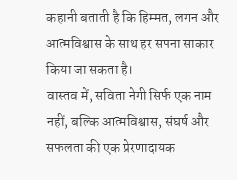कहानी बताती है कि हिम्मत, लगन और आत्मविश्वास के साथ हर सपना साकार किया जा सकता है।
वास्तव में, सविता नेगी सिर्फ एक नाम नहीं, बल्कि आत्मविश्वास, संघर्ष और सफलता की एक प्रेरणादायक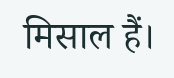मिसाल हैं।